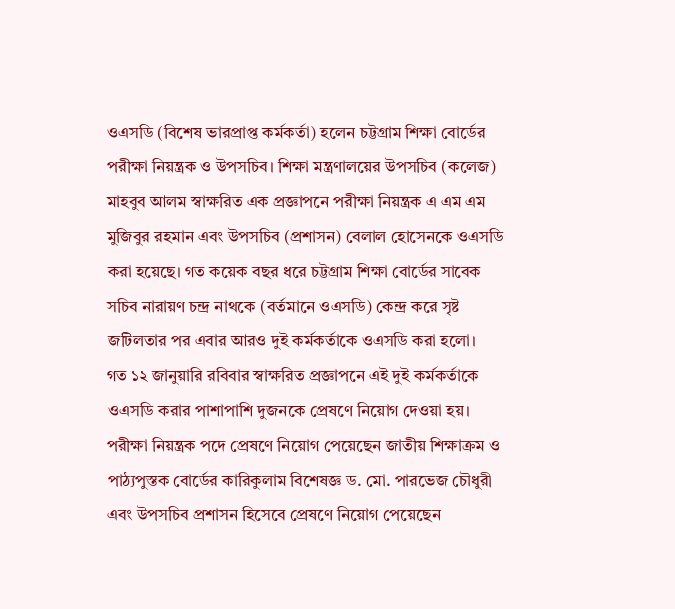ওএসডি (বিশেষ ভারপ্রাপ্ত কর্মকর্তা) হলেন চট্টগ্রাম শিক্ষা বোর্ডের পরীক্ষা নিয়ন্ত্রক ও উপসচিব। শিক্ষা মন্ত্রণালয়ের উপসচিব (কলেজ) মাহবুব আলম স্বাক্ষরিত এক প্রজ্ঞাপনে পরীক্ষা নিয়ন্ত্রক এ এম এম মুজিবুর রহমান এবং উপসচিব (প্রশাসন) বেলাল হোসেনকে ওএসডি করা হয়েছে। গত কয়েক বছর ধরে চট্টগ্রাম শিক্ষা বোর্ডের সাবেক সচিব নারায়ণ চন্দ্র নাথকে (বর্তমানে ওএসডি) কেন্দ্র করে সৃষ্ট জটিলতার পর এবার আরও দুই কর্মকর্তাকে ওএসডি করা হলো।
গত ১২ জানুয়ারি রবিবার স্বাক্ষরিত প্রজ্ঞাপনে এই দুই কর্মকর্তাকে ওএসডি করার পাশাপাশি দুজনকে প্রেষণে নিয়োগ দেওয়া হয়। পরীক্ষা নিয়ন্ত্রক পদে প্রেষণে নিয়োগ পেয়েছেন জাতীয় শিক্ষাক্রম ও পাঠ্যপুস্তক বোর্ডের কারিকুলাম বিশেষজ্ঞ ড. মো. পারভেজ চৌধুরী এবং উপসচিব প্রশাসন হিসেবে প্রেষণে নিয়োগ পেয়েছেন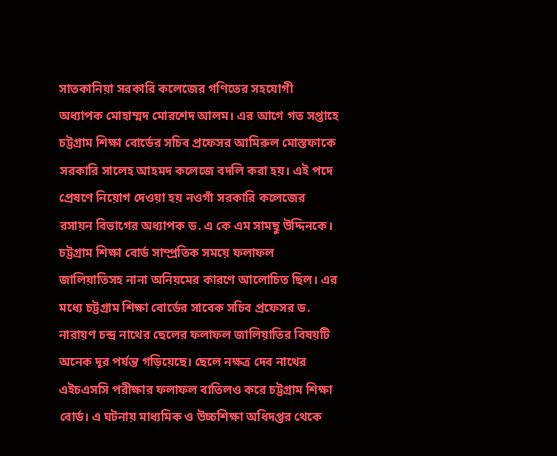সাতকানিয়া সরকারি কলেজের গণিতের সহযোগী অধ্যাপক মোহাম্মদ মোরশেদ আলম। এর আগে গত সপ্তাহে চট্টগ্রাম শিক্ষা বোর্ডের সচিব প্রফেসর আমিরুল মোস্তফাকে সরকারি সালেহ আহমদ কলেজে বদলি করা হয়। এই পদে প্রেষণে নিয়োগ দেওয়া হয় নওগাঁ সরকারি কলেজের রসায়ন বিভাগের অধ্যাপক ড. এ কে এম সামছু উদ্দিনকে।
চট্টগ্রাম শিক্ষা বোর্ড সাম্প্রতিক সময়ে ফলাফল জালিয়াতিসহ নানা অনিয়মের কারণে আলোচিত ছিল। এর মধ্যে চট্টগ্রাম শিক্ষা বোর্ডের সাবেক সচিব প্রফেসর ড. নারায়ণ চন্দ্র নাথের ছেলের ফলাফল জালিয়াতির বিষয়টি অনেক দূর পর্যন্ত গড়িয়েছে। ছেলে নক্ষত্র দেব নাথের এইচএসসি পরীক্ষার ফলাফল বাতিলও করে চট্টগ্রাম শিক্ষা বোর্ড। এ ঘটনায় মাধ্যমিক ও উচ্চশিক্ষা অধিদপ্তর থেকে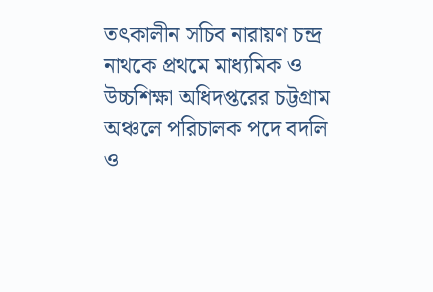তৎকালীন সচিব নারায়ণ চন্দ্র নাথকে প্রথমে মাধ্যমিক ও উচ্চশিক্ষা অধিদপ্তরের চট্টগ্রাম অঞ্চলে পরিচালক পদে বদলি ও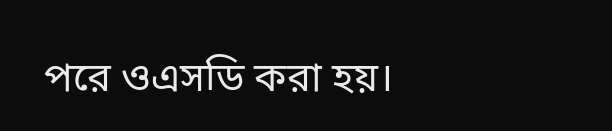পরে ওএসডি করা হয়।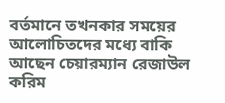বর্তমানে তখনকার সময়ের আলোচিতদের মধ্যে বাকি আছেন চেয়ারম্যান রেজাউল করিম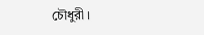চৌধুরী।